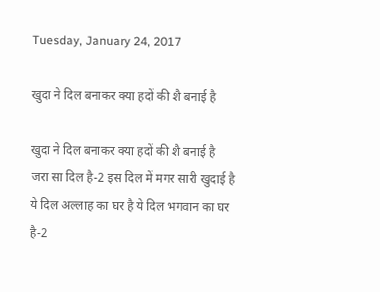Tuesday, January 24, 2017

खुदा ने दिल बनाकर क्या हदों की शै बनाई है

खुदा ने दिल बनाकर क्या हदों की शै बनाई है
जरा सा दिल है-2 इस दिल में मगर सारी खुदाई है
ये दिल अल्लाह का घर है ये दिल भगवान का घर है-2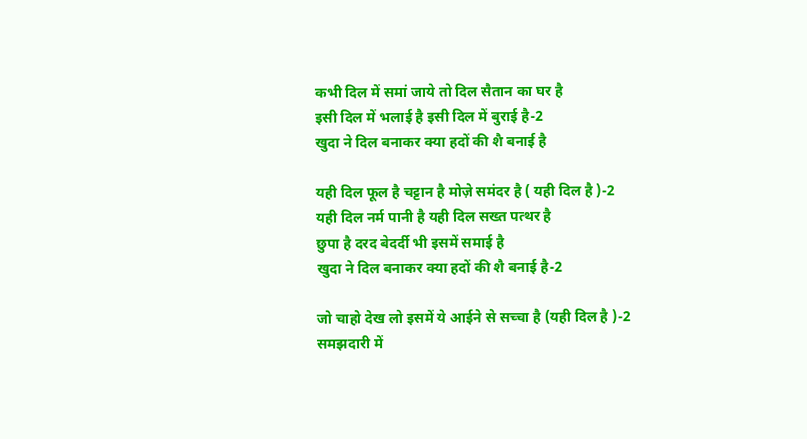कभी दिल में समां जाये तो दिल सैतान का घर है
इसी दिल में भलाई है इसी दिल में बुराई है-2
खुदा ने दिल बनाकर क्या हदों की शै बनाई है

यही दिल फूल है चट्टान है मोज़े समंदर है ( यही दिल है )-2
यही दिल नर्म पानी है यही दिल सख्त पत्थर है
छुपा है दरद बेदर्दी भी इसमें समाई है
खुदा ने दिल बनाकर क्या हदों की शै बनाई है-2

जो चाहो देख लो इसमें ये आईने से सच्चा है (यही दिल है )-2
समझदारी में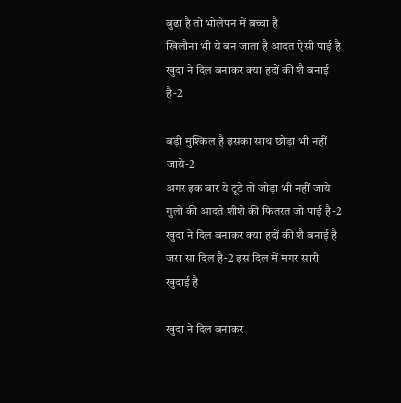बुढा है तो भोलेपन में बच्चा है
खिलौना भी ये बन जाता है आदत ऐसी पाई है
खुदा ने दिल बनाकर क्या हदों की शै बनाई है-2

बड़ी मुश्किल है इसका साथ छोड़ा भी नहीं जाये-2
अगर इक बार ये टूटे तो जोड़ा भी नहीं जाये
गुलो की आदते शीशे की फितरत जो पाई है-2
खुदा ने दिल बनाकर क्या हदों की शै बनाई है
जरा सा दिल है-2 इस दिल में मगर सारी खुदाई है

खुदा ने दिल बनाकर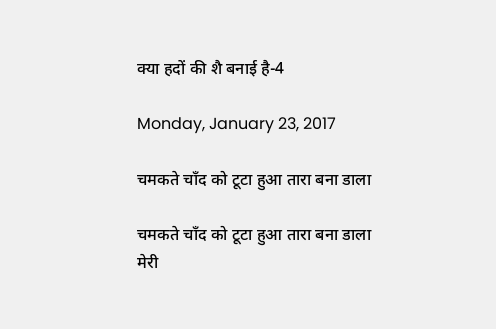क्या हदों की शै बनाई है-4

Monday, January 23, 2017

चमकते चाँद को टूटा हुआ तारा बना डाला

चमकते चाँद को टूटा हुआ तारा बना डाला
मेरी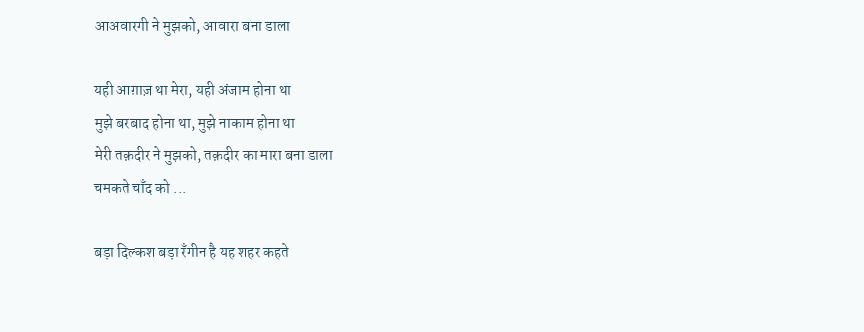आअवारगी ने मुझको, आवारा बना डाला

यही आग़ाज़ था मेरा, यही अंजाम होना था
मुझे बरबाद होना था, मुझे नाकाम होना था
मेरी तक़दीर ने मुझको, तक़दीर का मारा बना डाला
चमकते चाँद को ...

बड़ा दिल्कश बड़ा रँगीन है यह शहर कहते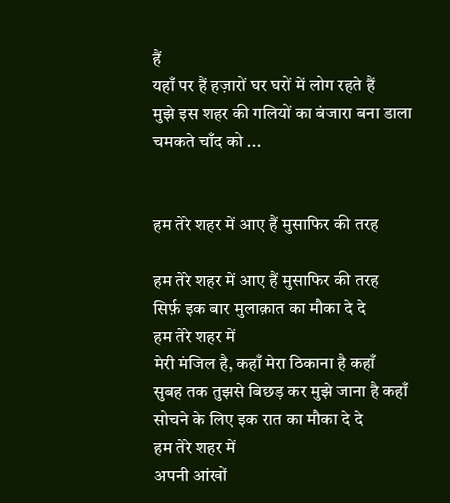हैं
यहाँ पर हैं हज़ारों घर घरों में लोग रहते हैं
मुझे इस शहर की गलियों का बंजारा बना डाला
चमकते चाँद को ...


हम तेरे शहर में आए हैं मुसाफिर की तरह

हम तेरे शहर में आए हैं मुसाफिर की तरह
सिर्फ़ इक बार मुलाक़ात का मौका दे दे
हम तेरे शहर में
मेरी मंजिल है, कहाँ मेरा ठिकाना है कहाँ
सुबह तक तुझसे बिछड़ कर मुझे जाना है कहाँ
सोचने के लिए इक रात का मौका दे दे
हम तेरे शहर में
अपनी आंखों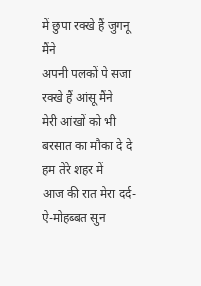में छुपा रक्खे हैं जुगनू मैंने
अपनी पलकों पे सजा रक्खे हैं आंसू मैंने
मेरी आंखों को भी बरसात का मौका दे दे
हम तेरे शहर में
आज की रात मेरा दर्द-ऐ-मोहब्बत सुन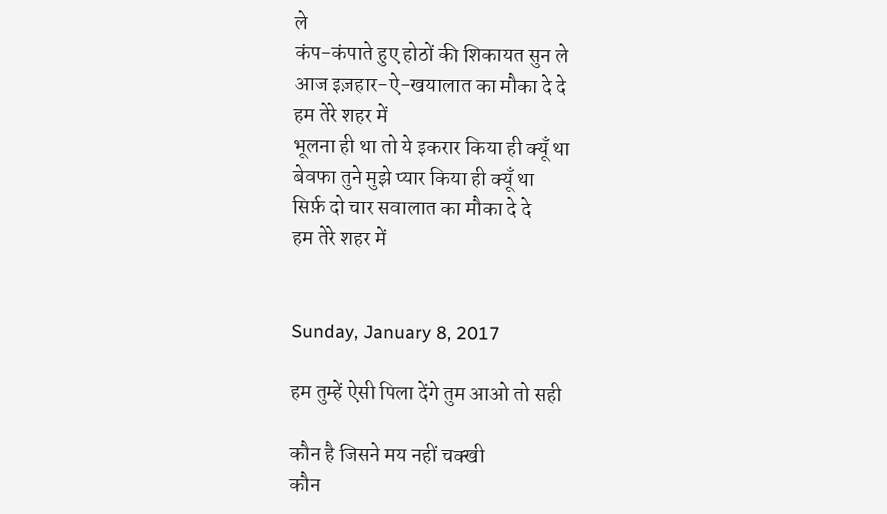ले
कंप-कंपाते हुए होठों की शिकायत सुन ले
आज इज़हार-ऐ-खयालात का मौका दे दे
हम तेरे शहर में
भूलना ही था तो ये इकरार किया ही क्यूँ था
बेवफा तुने मुझे प्यार किया ही क्यूँ था
सिर्फ़ दो चार सवालात का मौका दे दे
हम तेरे शहर में


Sunday, January 8, 2017

हम तुम्हें ऐसी पिला देंगे तुम आओ तो सही

कौन है जिसने मय नहीं चक्खी
कौन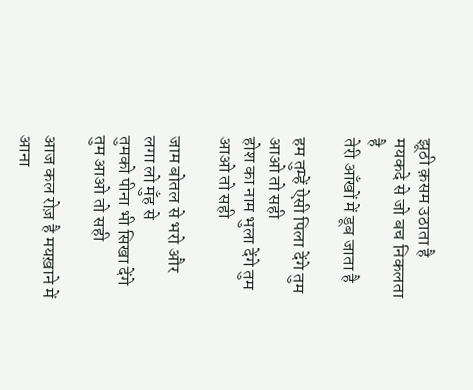झूठी क़सम उठाता है
मयकदे से जो बच निकलता है
तेरी आँखों में डूब जाता है

हम तुम्हें ऐसी पिला देंगे तुम आओ तो सही
होश का नाम भुला देंगे तुम आओ तो सही

जाम बोतल से भरो और लगा लो मुँह से
तुमको पीना भी सिखा देंगे तुम आओ तो सही

आज कल रोज़ है मयख़ाने में आना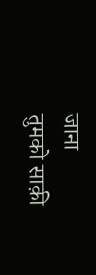जाना
तुमको साक़ी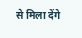से मिला देंगे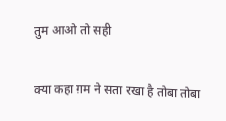तुम आओ तो सही

क्या कहा ग़म ने सता रखा है तोबा तोबा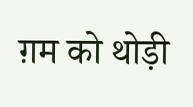ग़म को थोड़ी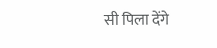सी पिला देंगे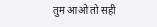तुम आओ तो सही